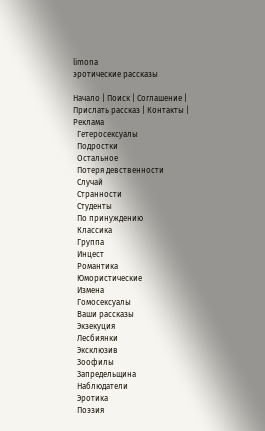limona
эротические рассказы

Начало | Поиск | Соглашение | Прислать рассказ | Контакты | Реклама
  Гетеросексуалы
  Подростки
  Остальное
  Потеря девственности
  Случай
  Странности
  Студенты
  По принуждению
  Классика
  Группа
  Инцест
  Романтика
  Юмористические
  Измена
  Гомосексуалы
  Ваши рассказы
  Экзекуция
  Лесбиянки
  Эксклюзив
  Зоофилы
  Запредельщина
  Наблюдатели
  Эротика
  Поэзия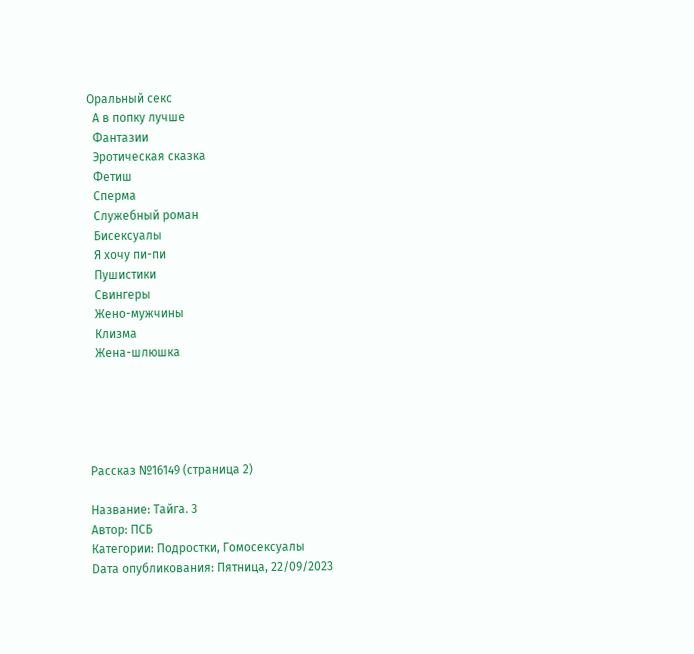Оральный секс
  А в попку лучше
  Фантазии
  Эротическая сказка
  Фетиш
  Сперма
  Служебный роман
  Бисексуалы
  Я хочу пи-пи
  Пушистики
  Свингеры
  Жено-мужчины
  Клизма
  Жена-шлюшка





Рассказ №16149 (страница 2)

Название: Тайга. 3
Автор: ПСБ
Категории: Подростки, Гомосексуалы
Dата опубликования: Пятница, 22/09/2023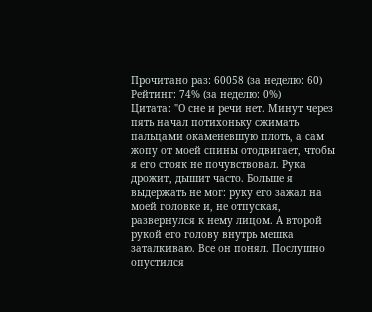Прочитано раз: 60058 (за неделю: 60)
Рейтинг: 74% (за неделю: 0%)
Цитата: "О сне и речи нет. Минут через пять начал потихоньку сжимать пальцами окаменевшую плоть, а сам жопу от моей спины отодвигает, чтобы я его стояк не почувствовал. Рука дрожит, дышит часто. Больше я выдержать не мог: руку его зажал на моей головке и, не отпуская, развернулся к нему лицом. А второй рукой его голову внутрь мешка заталкиваю. Все он понял. Послушно опустился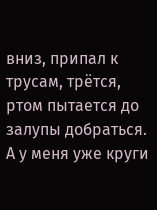вниз, припал к трусам, трётся, ртом пытается до залупы добраться. А у меня уже круги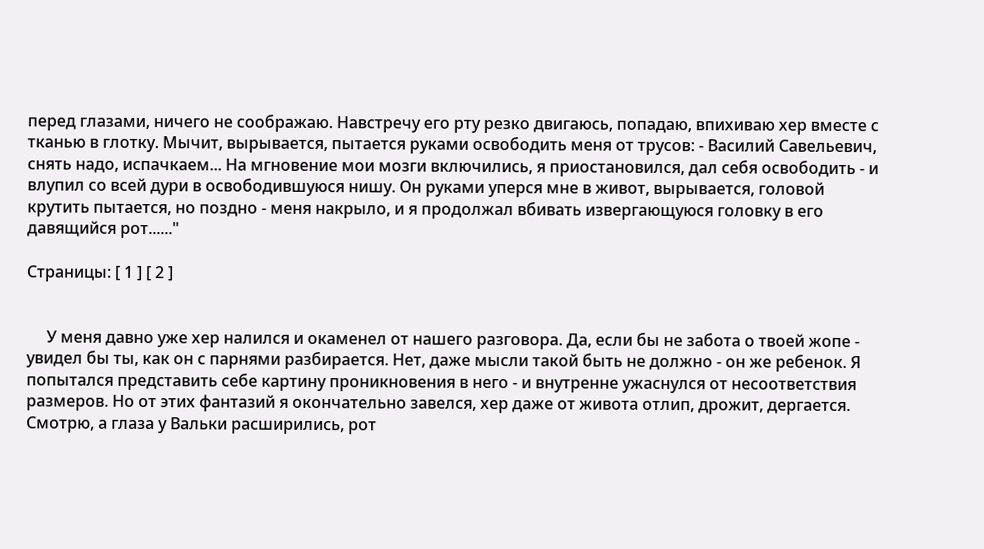перед глазами, ничего не соображаю. Навстречу его рту резко двигаюсь, попадаю, впихиваю хер вместе с тканью в глотку. Мычит, вырывается, пытается руками освободить меня от трусов: - Василий Савельевич, снять надо, испачкаем... На мгновение мои мозги включились, я приостановился, дал себя освободить - и влупил со всей дури в освободившуюся нишу. Он руками уперся мне в живот, вырывается, головой крутить пытается, но поздно - меня накрыло, и я продолжал вбивать извергающуюся головку в его давящийся рот......"

Страницы: [ 1 ] [ 2 ]


     У меня давно уже хер налился и окаменел от нашего разговора. Да, если бы не забота о твоей жопе - увидел бы ты, как он с парнями разбирается. Нет, даже мысли такой быть не должно - он же ребенок. Я попытался представить себе картину проникновения в него - и внутренне ужаснулся от несоответствия размеров. Но от этих фантазий я окончательно завелся, хер даже от живота отлип, дрожит, дергается. Смотрю, а глаза у Вальки расширились, рот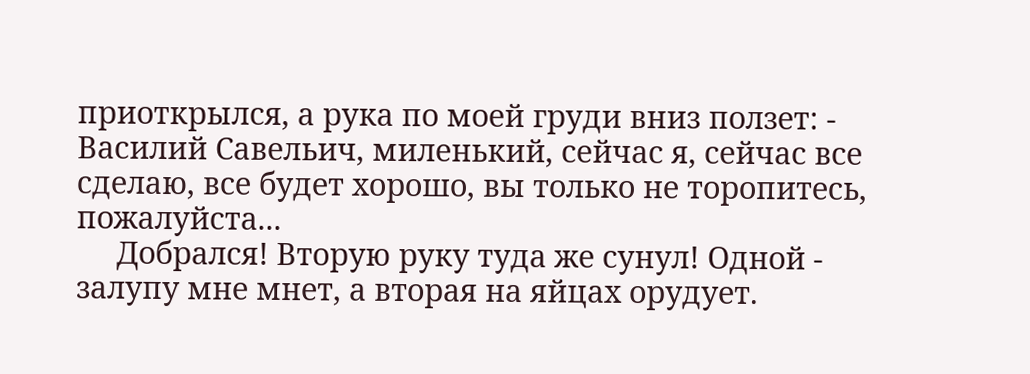приоткрылся, а рука по моей груди вниз ползет: - Василий Савельич, миленький, сейчас я, сейчас все сделаю, все будет хорошо, вы только не торопитесь, пожалуйста...
     Добрался! Вторую руку туда же сунул! Одной - залупу мне мнет, а вторая на яйцах орудует.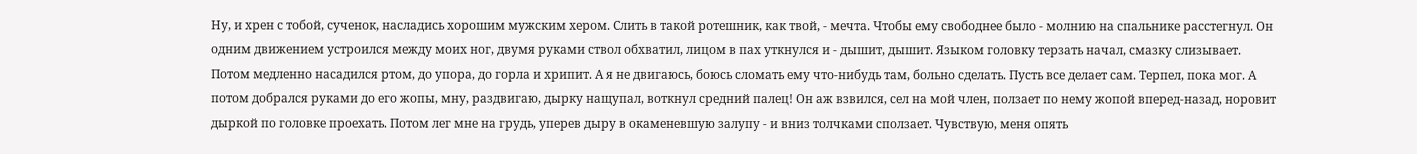Ну, и хрен с тобой, сученок, насладись хорошим мужским хером. Слить в такой ротешник, как твой, - мечта. Чтобы ему свободнее было - молнию на спальнике расстегнул. Он одним движением устроился между моих ног, двумя руками ствол обхватил, лицом в пах уткнулся и - дышит, дышит. Языком головку терзать начал, смазку слизывает. Потом медленно насадился ртом, до упора, до горла и хрипит. А я не двигаюсь, боюсь сломать ему что-нибудь там, больно сделать. Пусть все делает сам. Терпел, пока мог. А потом добрался руками до его жопы, мну, раздвигаю, дырку нащупал, воткнул средний палец! Он аж взвился, сел на мой член, ползает по нему жопой вперед-назад, норовит дыркой по головке проехать. Потом лег мне на грудь, уперев дыру в окаменевшую залупу - и вниз толчками сползает. Чувствую, меня опять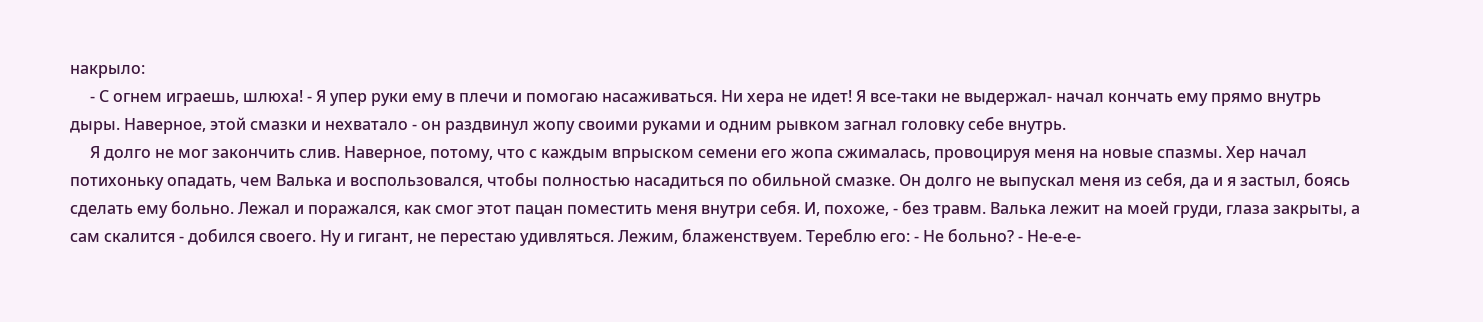накрыло:
     - С огнем играешь, шлюха! - Я упер руки ему в плечи и помогаю насаживаться. Ни хера не идет! Я все-таки не выдержал- начал кончать ему прямо внутрь дыры. Наверное, этой смазки и нехватало - он раздвинул жопу своими руками и одним рывком загнал головку себе внутрь.
     Я долго не мог закончить слив. Наверное, потому, что с каждым впрыском семени его жопа сжималась, провоцируя меня на новые спазмы. Хер начал потихоньку опадать, чем Валька и воспользовался, чтобы полностью насадиться по обильной смазке. Он долго не выпускал меня из себя, да и я застыл, боясь сделать ему больно. Лежал и поражался, как смог этот пацан поместить меня внутри себя. И, похоже, - без травм. Валька лежит на моей груди, глаза закрыты, а сам скалится - добился своего. Ну и гигант, не перестаю удивляться. Лежим, блаженствуем. Тереблю его: - Не больно? - Не-е-е-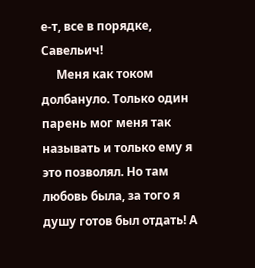е-т, все в порядке, Савельич!
     Меня как током долбануло. Только один парень мог меня так называть и только ему я это позволял. Но там любовь была, за того я душу готов был отдать! А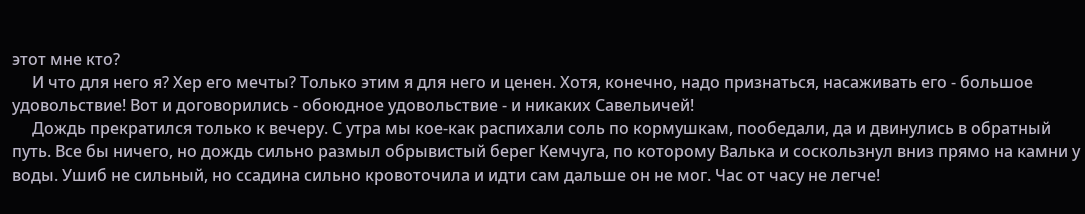этот мне кто?
     И что для него я? Хер его мечты? Только этим я для него и ценен. Хотя, конечно, надо признаться, насаживать его - большое удовольствие! Вот и договорились - обоюдное удовольствие - и никаких Савельичей!
     Дождь прекратился только к вечеру. С утра мы кое-как распихали соль по кормушкам, пообедали, да и двинулись в обратный путь. Все бы ничего, но дождь сильно размыл обрывистый берег Кемчуга, по которому Валька и соскользнул вниз прямо на камни у воды. Ушиб не сильный, но ссадина сильно кровоточила и идти сам дальше он не мог. Час от часу не легче!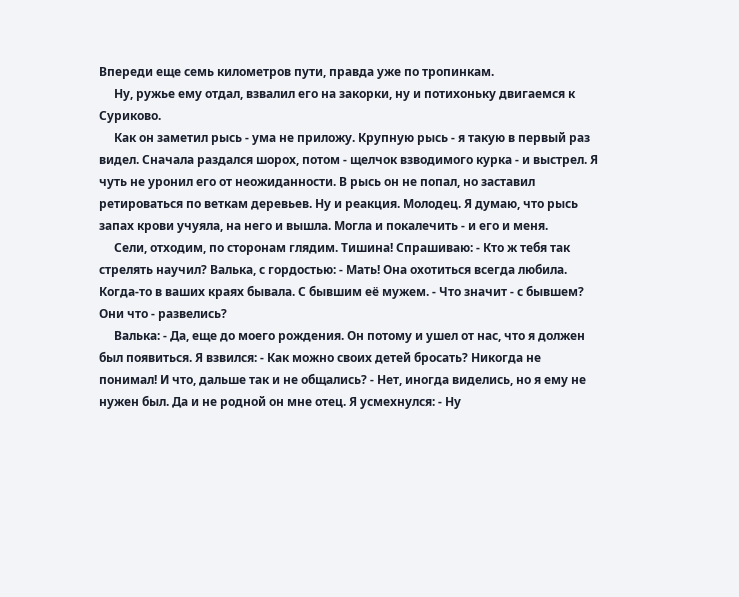Впереди еще семь километров пути, правда уже по тропинкам.
     Ну, ружье ему отдал, взвалил его на закорки, ну и потихоньку двигаемся к Суриково.
     Как он заметил рысь - ума не приложу. Крупную рысь - я такую в первый раз видел. Сначала раздался шорох, потом - щелчок взводимого курка - и выстрел. Я чуть не уронил его от неожиданности. В рысь он не попал, но заставил ретироваться по веткам деревьев. Ну и реакция. Молодец. Я думаю, что рысь запах крови учуяла, на него и вышла. Могла и покалечить - и его и меня.
     Сели, отходим, по сторонам глядим. Тишина! Спрашиваю: - Кто ж тебя так стрелять научил? Валька, с гордостью: - Мать! Она охотиться всегда любила. Когда-то в ваших краях бывала. С бывшим её мужем. - Что значит - с бывшем? Они что - развелись?
     Валька: - Да, еще до моего рождения. Он потому и ушел от нас, что я должен был появиться. Я взвился: - Как можно своих детей бросать? Никогда не понимал! И что, дальше так и не общались? - Нет, иногда виделись, но я ему не нужен был. Да и не родной он мне отец. Я усмехнулся: - Ну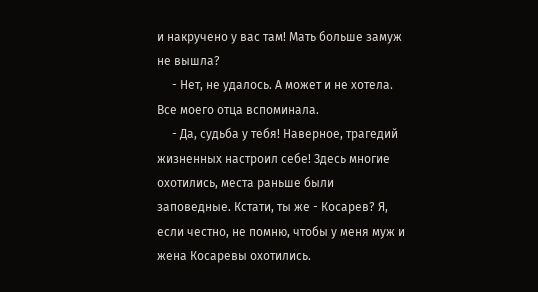и накручено у вас там! Мать больше замуж не вышла?
     - Нет, не удалось. А может и не хотела. Все моего отца вспоминала.
     - Да, судьба у тебя! Наверное, трагедий жизненных настроил себе! Здесь многие охотились, места раньше были заповедные. Кстати, ты же - Косарев? Я, если честно, не помню, чтобы у меня муж и жена Косаревы охотились.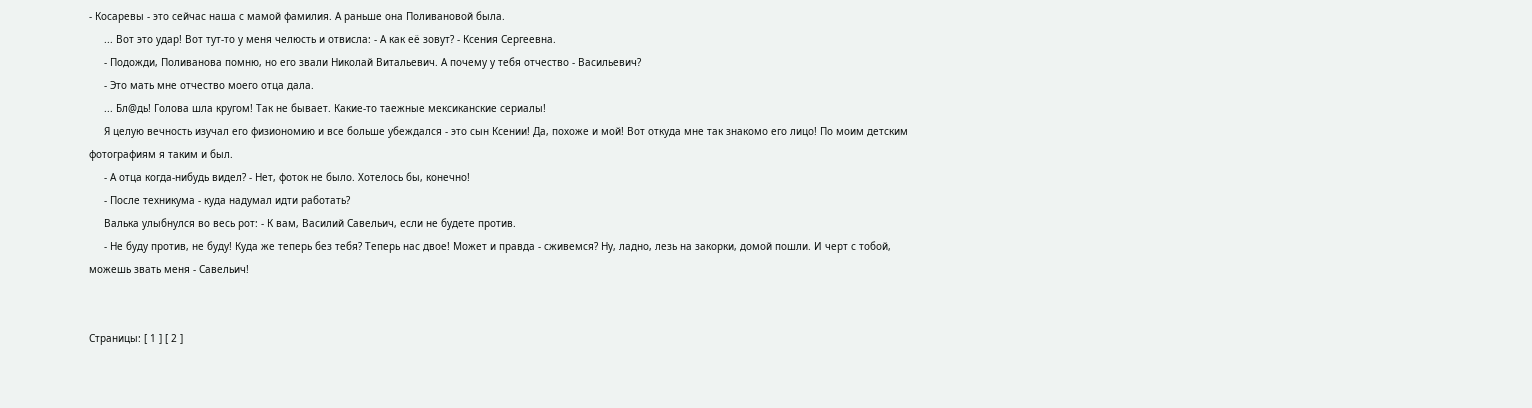- Косаревы - это сейчас наша с мамой фамилия. А раньше она Поливановой была.
     ... Вот это удар! Вот тут-то у меня челюсть и отвисла: - А как её зовут? - Ксения Сергеевна.
     - Подожди, Поливанова помню, но его звали Николай Витальевич. А почему у тебя отчество - Васильевич?
     - Это мать мне отчество моего отца дала.
     ... Бл@дь! Голова шла кругом! Так не бывает. Какие-то таежные мексиканские сериалы!
     Я целую вечность изучал его физиономию и все больше убеждался - это сын Ксении! Да, похоже и мой! Вот откуда мне так знакомо его лицо! По моим детским фотографиям я таким и был.
     - А отца когда-нибудь видел? - Нет, фоток не было. Хотелось бы, конечно!
     - После техникума - куда надумал идти работать?
     Валька улыбнулся во весь рот: - К вам, Василий Савельич, если не будете против.
     - Не буду против, не буду! Куда же теперь без тебя? Теперь нас двое! Может и правда - сживемся? Ну, ладно, лезь на закорки, домой пошли. И черт с тобой, можешь звать меня - Савельич!


Страницы: [ 1 ] [ 2 ]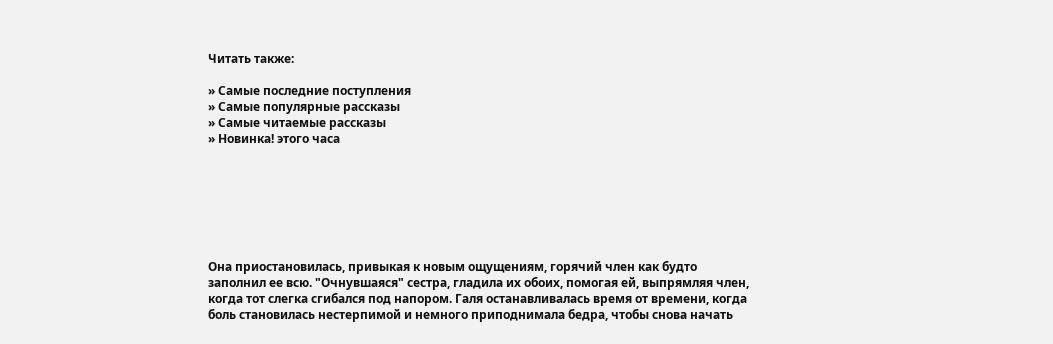Читать также:

» Самые последние поступления
» Самые популярные рассказы
» Самые читаемые рассказы
» Новинка! этого часа







Она приостановилась, привыкая к новым ощущениям, горячий член как будто заполнил ее всю. "Очнувшаяся" сестра, гладила их обоих, помогая ей, выпрямляя член, когда тот слегка сгибался под напором. Галя останавливалась время от времени, когда боль становилась нестерпимой и немного приподнимала бедра, чтобы снова начать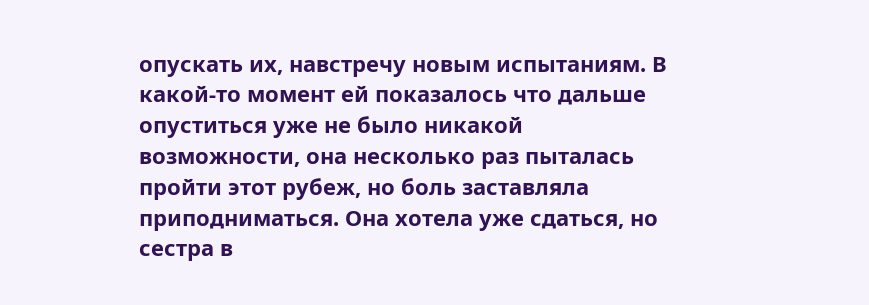опускать их, навстречу новым испытаниям. В какой-то момент ей показалось что дальше опуститься уже не было никакой возможности, она несколько раз пыталась пройти этот рубеж, но боль заставляла приподниматься. Она хотела уже сдаться, но сестра в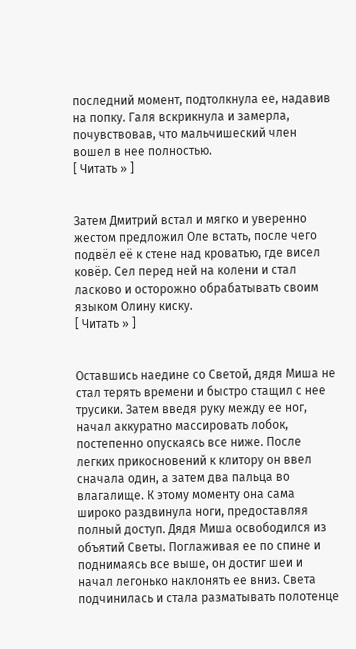последний момент, подтолкнула ее, надавив на попку. Галя вскрикнула и замерла, почувствовав, что мальчишеский член вошел в нее полностью.
[ Читать » ]


Затем Дмитрий встал и мягко и уверенно жестом предложил Оле встать, после чего подвёл её к стене над кроватью, где висел ковёр. Сел перед ней на колени и стал ласково и осторожно обрабатывать своим языком Олину киску.
[ Читать » ]


Оставшись наедине со Светой, дядя Миша не стал терять времени и быстро стащил с нее трусики. Затем введя руку между ее ног, начал аккуратно массировать лобок, постепенно опускаясь все ниже. После легких прикосновений к клитору он ввел сначала один, а затем два пальца во влагалище. К этому моменту она сама широко раздвинула ноги, предоставляя полный доступ. Дядя Миша освободился из объятий Светы. Поглаживая ее по спине и поднимаясь все выше, он достиг шеи и начал легонько наклонять ее вниз. Света подчинилась и стала разматывать полотенце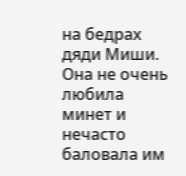на бедрах дяди Миши. Она не очень любила минет и нечасто баловала им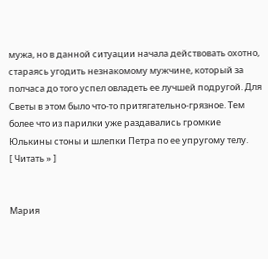мужа, но в данной ситуации начала действовать охотно, стараясь угодить незнакомому мужчине, который за полчаса до того успел овладеть ее лучшей подругой. Для Светы в этом было что-то притягательно-грязное. Тем более что из парилки уже раздавались громкие Юлькины стоны и шлепки Петра по ее упругому телу.
[ Читать » ]


Мария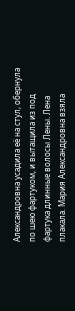Александровна усадила её на стул, обернула по шею фартуком, и вытащила из под фартука длинные волосы Лены. Лена плакала. Мария Александровна взяла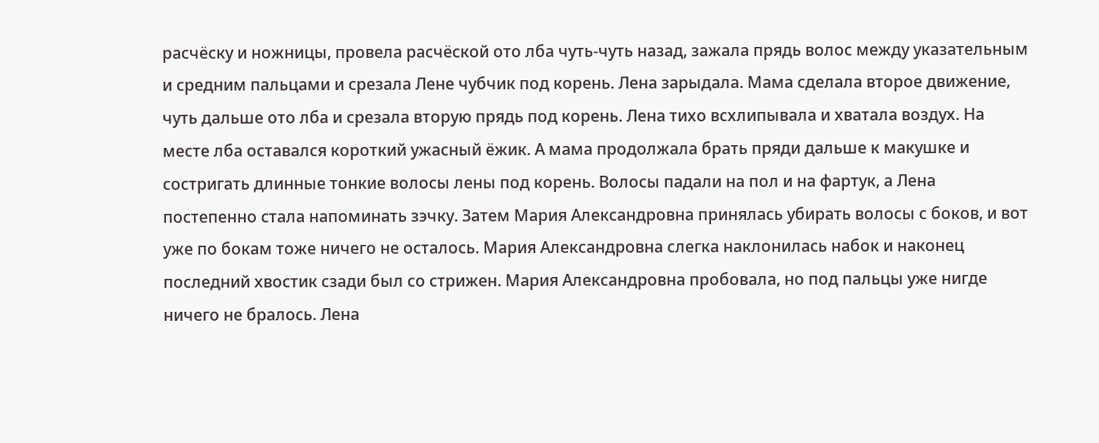расчёску и ножницы, провела расчёской ото лба чуть-чуть назад, зажала прядь волос между указательным и средним пальцами и срезала Лене чубчик под корень. Лена зарыдала. Мама сделала второе движение, чуть дальше ото лба и срезала вторую прядь под корень. Лена тихо всхлипывала и хватала воздух. На месте лба оставался короткий ужасный ёжик. А мама продолжала брать пряди дальше к макушке и состригать длинные тонкие волосы лены под корень. Волосы падали на пол и на фартук, а Лена постепенно стала напоминать зэчку. Затем Мария Александровна принялась убирать волосы с боков, и вот уже по бокам тоже ничего не осталось. Мария Александровна слегка наклонилась набок и наконец последний хвостик сзади был со стрижен. Мария Александровна пробовала, но под пальцы уже нигде ничего не бралось. Лена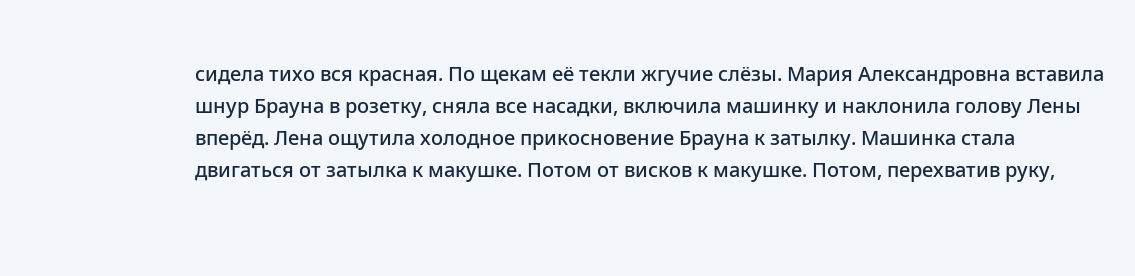сидела тихо вся красная. По щекам её текли жгучие слёзы. Мария Александровна вставила шнур Брауна в розетку, сняла все насадки, включила машинку и наклонила голову Лены вперёд. Лена ощутила холодное прикосновение Брауна к затылку. Машинка стала двигаться от затылка к макушке. Потом от висков к макушке. Потом, перехватив руку,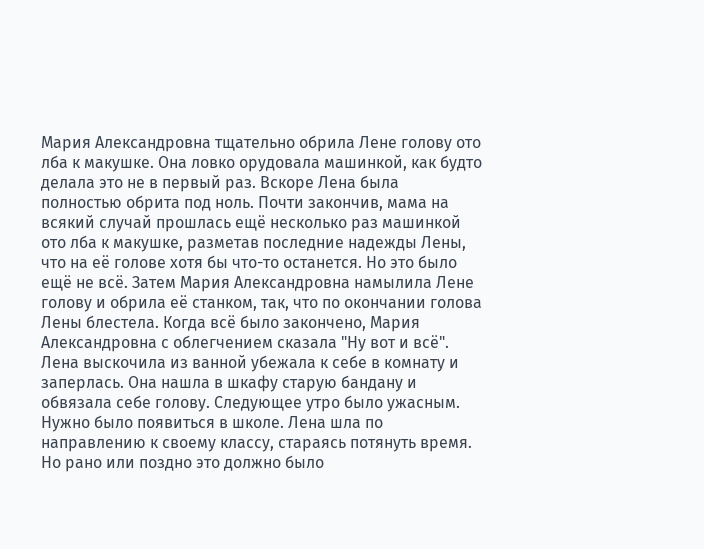Мария Александровна тщательно обрила Лене голову ото лба к макушке. Она ловко орудовала машинкой, как будто делала это не в первый раз. Вскоре Лена была полностью обрита под ноль. Почти закончив, мама на всякий случай прошлась ещё несколько раз машинкой ото лба к макушке, разметав последние надежды Лены, что на её голове хотя бы что-то останется. Но это было ещё не всё. Затем Мария Александровна намылила Лене голову и обрила её станком, так, что по окончании голова Лены блестела. Когда всё было закончено, Мария Александровна с облегчением сказала "Ну вот и всё". Лена выскочила из ванной убежала к себе в комнату и заперлась. Она нашла в шкафу старую бандану и обвязала себе голову. Следующее утро было ужасным. Нужно было появиться в школе. Лена шла по направлению к своему классу, стараясь потянуть время. Но рано или поздно это должно было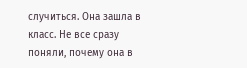случиться. Она зашла в класс. Не все сразу поняли, почему она в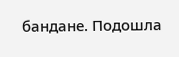бандане. Подошла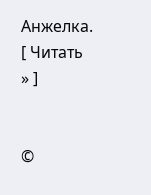Анжелка.
[ Читать » ]


©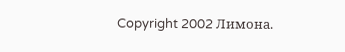Copyright 2002 Лимона.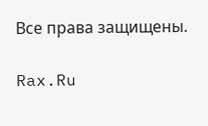Все права защищены.

Rax.Ru